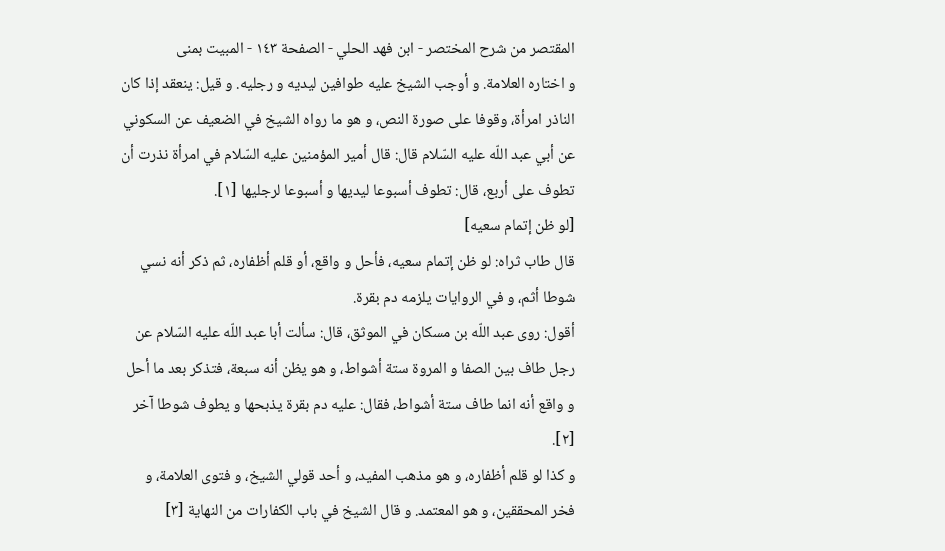المقتصر من شرح المختصر - ابن فهد الحلي - الصفحة ١٤٣ - المبيت بمنى
و اختاره العلامة. و أوجب الشيخ عليه طوافين ليديه و رجليه. و قيل: ينعقد إذا كان الناذر امرأة، وقوفا على صورة النص، و هو ما رواه الشيخ في الضعيف عن السكوني عن أبي عبد اللّه عليه السّلام قال: قال أمير المؤمنين عليه السّلام في امرأة نذرت أن تطوف على أربع، قال: تطوف أسبوعا ليديها و أسبوعا لرجليها [١].
[لو ظن إتمام سعيه]
قال طاب ثراه: لو ظن إتمام سعيه، فأحل و واقع، أو قلم أظفاره، ثم ذكر أنه نسي شوطا أثم، و في الروايات يلزمه دم بقرة.
أقول: روى عبد اللّه بن مسكان في الموثق، قال: سألت أبا عبد اللّه عليه السّلام عن رجل طاف بين الصفا و المروة ستة أشواط، و هو يظن أنه سبعة، فتذكر بعد ما أحل و واقع أنه انما طاف ستة أشواط، فقال: عليه دم بقرة يذبحها و يطوف شوطا آخر [٢].
و كذا لو قلم أظفاره، و هو مذهب المفيد، و أحد قولي الشيخ، و فتوى العلامة، و فخر المحققين، و هو المعتمد. و قال الشيخ في باب الكفارات من النهاية [٣]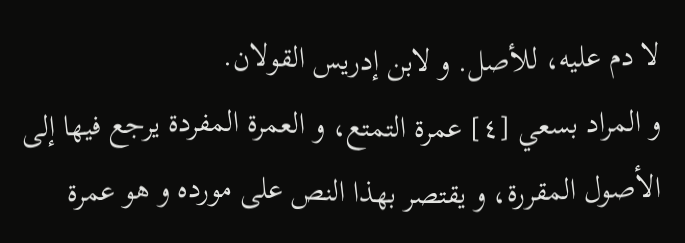لا دم عليه، للأصل. و لابن إدريس القولان.
و المراد بسعي [٤] عمرة التمتع، و العمرة المفردة يرجع فيها إلى الأصول المقررة، و يقتصر بهذا النص على مورده و هو عمرة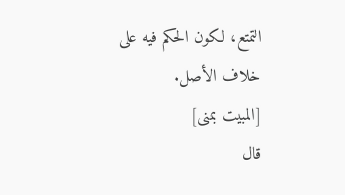التمتع، لكون الحكم فيه على خلاف الأصل.
[المبيت بمنى]
قال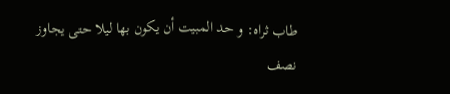طاب ثراه: و حد المبيت أن يكون بها ليلا حتى يجاوز نصف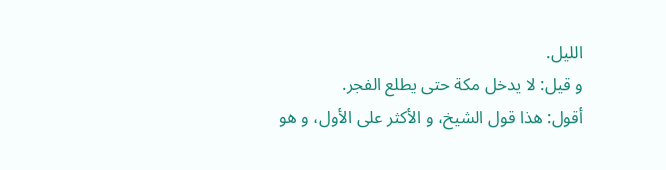الليل.
و قيل: لا يدخل مكة حتى يطلع الفجر.
أقول: هذا قول الشيخ، و الأكثر على الأول، و هو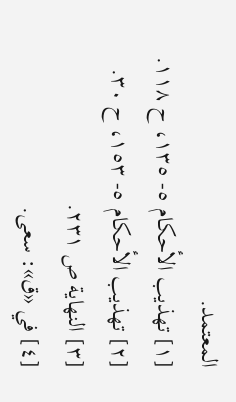المعتمد.
[١] تهذيب الأحكام ٥- ١٣٥، ح ١١٨.
[٢] تهذيب الأحكام ٥- ١٥٣، ح ٣٠.
[٣] النهاية ص ٢٣١.
[٤] في «ق»: سعى.